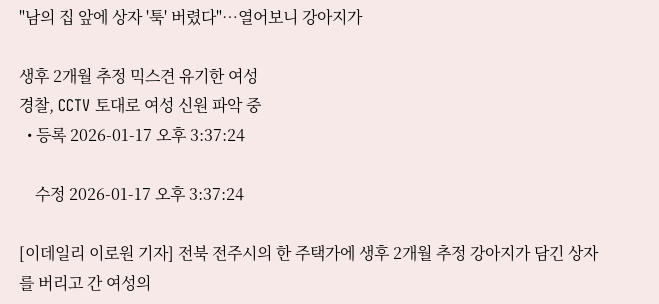"남의 집 앞에 상자 '툭' 버렸다"…열어보니 강아지가

생후 2개월 추정 믹스견 유기한 여성
경찰, CCTV 토대로 여성 신원 파악 중
  • 등록 2026-01-17 오후 3:37:24

    수정 2026-01-17 오후 3:37:24

[이데일리 이로원 기자] 전북 전주시의 한 주택가에 생후 2개월 추정 강아지가 담긴 상자를 버리고 간 여성의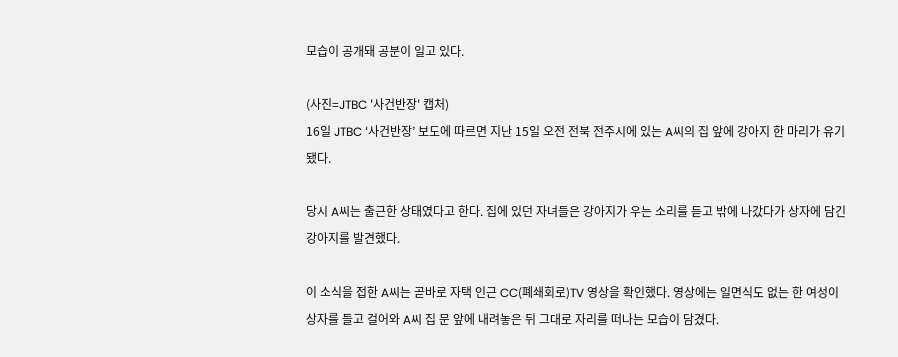모습이 공개돼 공분이 일고 있다.

(사진=JTBC '사건반장' 캡처)
16일 JTBC ‘사건반장’ 보도에 따르면 지난 15일 오전 전북 전주시에 있는 A씨의 집 앞에 강아지 한 마리가 유기됐다.

당시 A씨는 출근한 상태였다고 한다. 집에 있던 자녀들은 강아지가 우는 소리를 듣고 밖에 나갔다가 상자에 담긴 강아지를 발견했다.

이 소식을 접한 A씨는 곧바로 자택 인근 CC(폐쇄회로)TV 영상을 확인했다. 영상에는 일면식도 없는 한 여성이 상자를 들고 걸어와 A씨 집 문 앞에 내려놓은 뒤 그대로 자리를 떠나는 모습이 담겼다.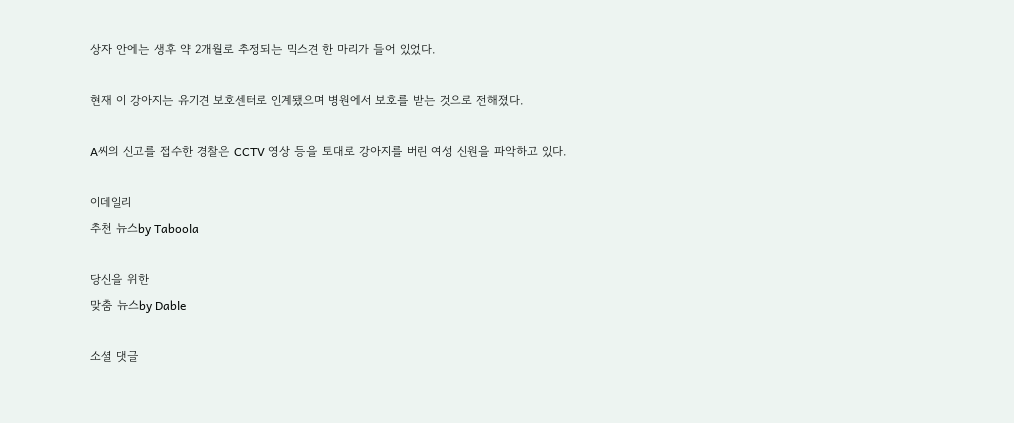상자 안에는 생후 약 2개월로 추정되는 믹스견 한 마리가 들어 있었다.

현재 이 강아지는 유기견 보호센터로 인계됐으며 병원에서 보호를 받는 것으로 전해졌다.

A씨의 신고를 접수한 경찰은 CCTV 영상 등을 토대로 강아지를 버린 여성 신원을 파악하고 있다.

이데일리
추천 뉴스by Taboola

당신을 위한
맞춤 뉴스by Dable

소셜 댓글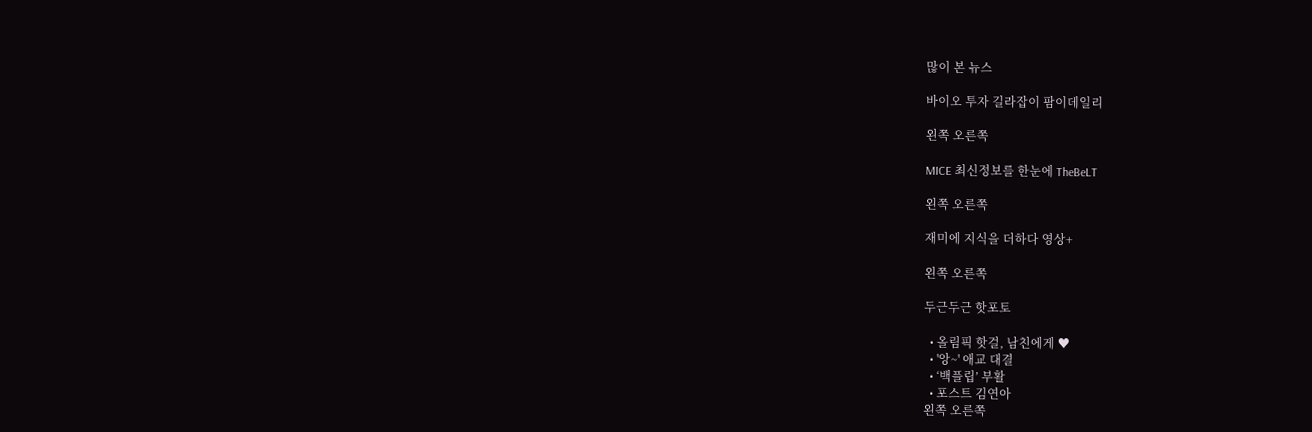많이 본 뉴스

바이오 투자 길라잡이 팜이데일리

왼쪽 오른쪽

MICE 최신정보를 한눈에 TheBeLT

왼쪽 오른쪽

재미에 지식을 더하다 영상+

왼쪽 오른쪽

두근두근 핫포토

  • 올림픽 핫걸, 남친에게 ♥
  • '앙~' 애교 대결
  • ‘백플립’ 부활
  • 포스트 김연아
왼쪽 오른쪽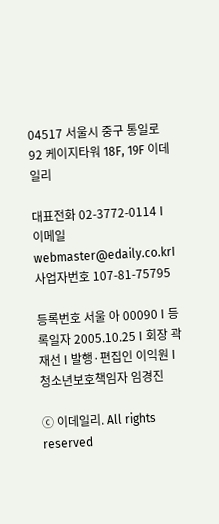04517 서울시 중구 통일로 92 케이지타워 18F, 19F 이데일리

대표전화 02-3772-0114 I 이메일 webmaster@edaily.co.krI 사업자번호 107-81-75795

등록번호 서울 아 00090 I 등록일자 2005.10.25 I 회장 곽재선 I 발행·편집인 이익원 I 청소년보호책임자 임경진

ⓒ 이데일리. All rights reserved